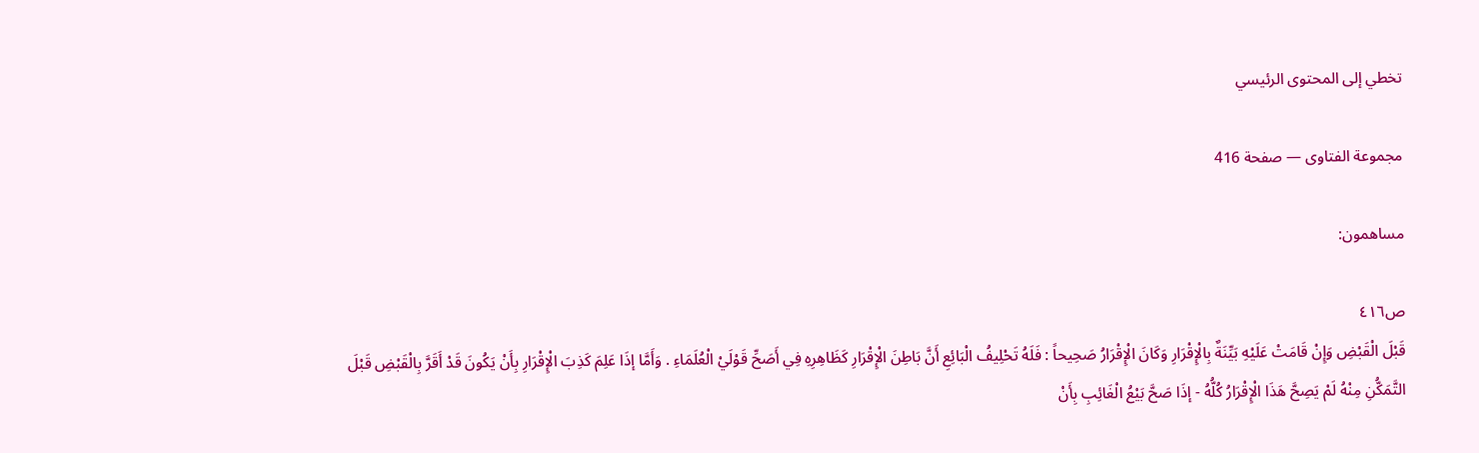تخطي إلى المحتوى الرئيسي

مجموعة الفتاوى — صفحة 416

مساهمون:

ص٤١٦
قَبْلَ الْقَبْضِ وَإِنْ قَامَتْ عَلَيْهِ بَيِّنَةٌ بِالْإِقْرَارِ وَكَانَ الْإِقْرَارُ صَحِيحاً : فَلَهُ تَحْلِيفُ الْبَائِعِ أَنَّ بَاطِنَ الْإِقْرَارِ كَظَاهِرِهِ فِي أَصَحِّ قَوْلَيْ الْعُلَمَاءِ . وَأَمَّا إذَا عَلِمَ كَذِبَ الْإِقْرَارِ بِأَنْ يَكُونَ قَدْ أَقَرَّ بِالْقَبْضِ قَبْلَ التَّمَكُّنِ مِنْهُ لَمْ يَصِحَّ هَذَا الْإِقْرَارُ كُلُّهُ - إذَا صَحَّ بَيْعُ الْغَائِبِ بِأَنْ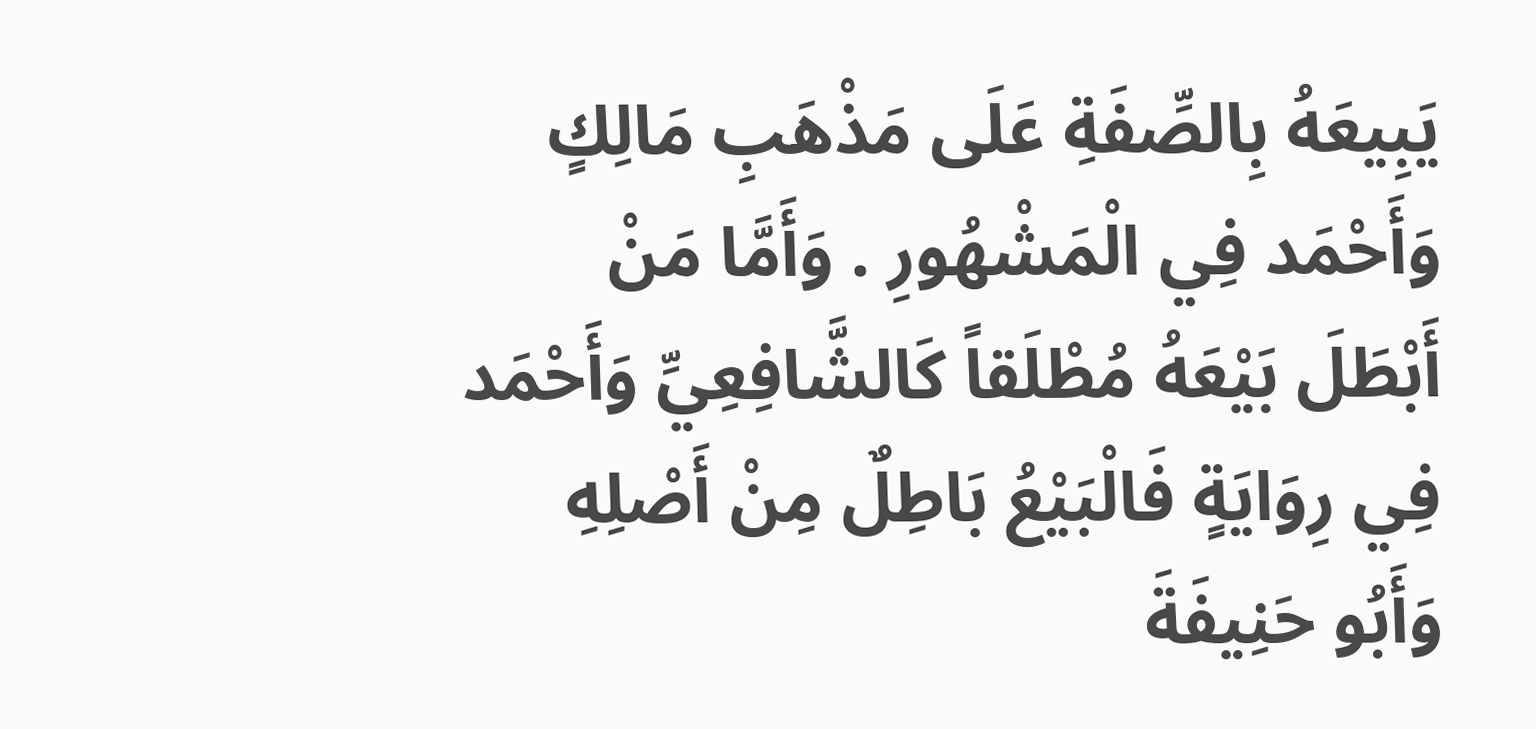يَبِيعَهُ بِالصِّفَةِ عَلَى مَذْهَبِ مَالِكٍ وَأَحْمَد فِي الْمَشْهُورِ . وَأَمَّا مَنْ أَبْطَلَ بَيْعَهُ مُطْلَقاً كَالشَّافِعِيِّ وَأَحْمَد فِي رِوَايَةٍ فَالْبَيْعُ بَاطِلٌ مِنْ أَصْلِهِ وَأَبُو حَنِيفَةَ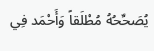يُصَحِّحُهُ مُطْلَقاً وَأَحْمَد فِي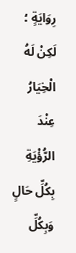رِوَايَةٍ ؛ لَكِنْ لَهُ الْخِيَارُ عِنْدَ الرُّؤْيَةِ بِكُلِّ حَالٍ وَبِكُلِّ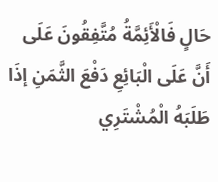حَالٍ فَالْأَئِمَّةُ مُتَّفِقُونَ عَلَى أَنَّ عَلَى الْبَائِعِ دَفْعَ الثَّمَنِ إذَا طَلَبَهُ الْمُشْتَرِي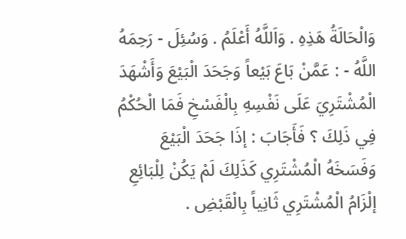وَالْحَالَةُ هَذِهِ . وَاَللَّهُ أَعْلَمُ . وَسُئِلَ - رَحِمَهُ اللَّهُ - : عَمَّنْ بَاعَ بَيْعاً وَجَحَدَ الْبَيْعَ وَأَشْهَدَ الْمُشْتَرِيَ عَلَى نَفْسِهِ بِالْفَسْخِ فَمَا الْحُكْمُ فِي ذَلِكَ ؟ فَأَجَابَ : إذَا جَحَدَ الْبَيْعَ وَفَسَخَهُ الْمُشْتَرِي كَذَلِكَ لَمْ يَكُنْ لِلْبَائِعِ إلْزَامُ الْمُشْتَرِي ثَانِياً بِالْقَبْضِ .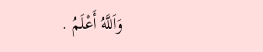وَاَللَّهُ أَعْلَمُ .